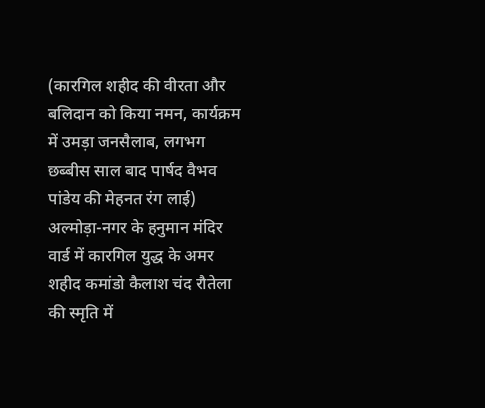(कारगिल शहीद की वीरता और बलिदान को किया नमन, कार्यक्रम में उमड़ा जनसैलाब, लगभग छब्बीस साल बाद पार्षद वैभव पांडेय की मेहनत रंग लाई)
अल्मोड़ा-नगर के हनुमान मंदिर वार्ड में कारगिल युद्ध के अमर शहीद कमांडो कैलाश चंद रौतेला की स्मृति में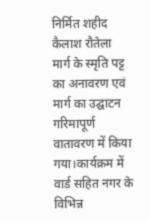निर्मित शहीद कैलाश रौतेला मार्ग के स्मृति पट्ट का अनावरण एवं मार्ग का उद्घाटन गरिमापूर्ण वातावरण में किया गया।कार्यक्रम में वार्ड सहित नगर के विभिन्न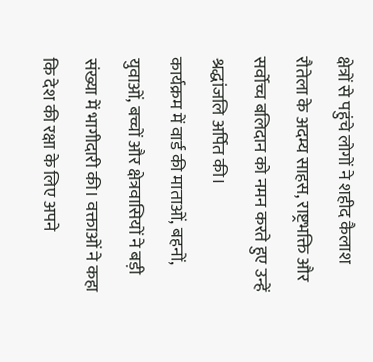क्षेत्रों से पहुंचे लोगों ने शहीद कैलाश रौतेला के अदम्य साहस, राष्ट्रभक्ति और सर्वोच्च बलिदान को नमन करते हुए उन्हें श्रद्धांजलि अर्पित की।
कार्यक्रम में वार्ड की माताओं, बहनों, युवाओं, बच्चों और क्षेत्रवासियों ने बड़ी संख्या में भागीदारी की। वक्ताओं ने कहा कि देश की रक्षा के लिए अपने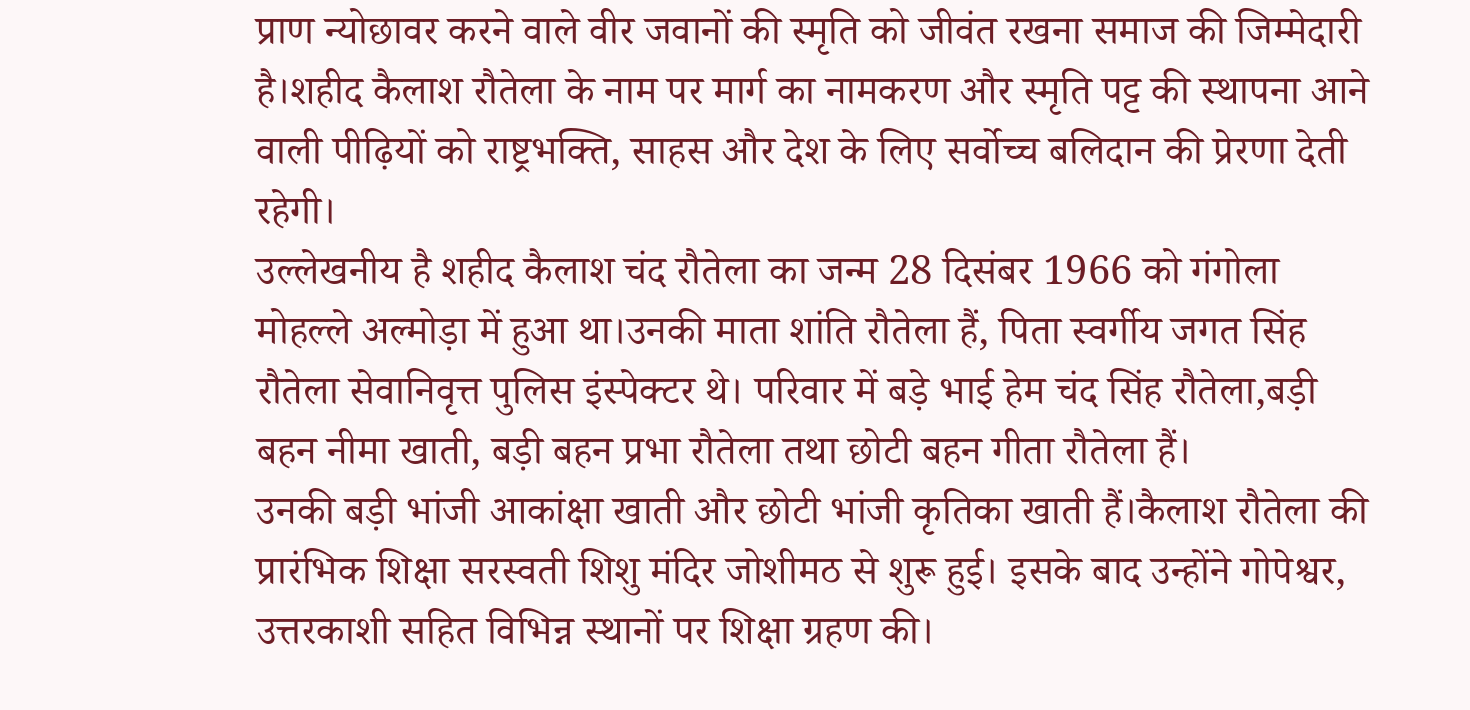प्राण न्योछावर करने वाले वीर जवानों की स्मृति को जीवंत रखना समाज की जिम्मेदारी है।शहीद कैलाश रौतेला के नाम पर मार्ग का नामकरण और स्मृति पट्ट की स्थापना आने वाली पीढ़ियों को राष्ट्रभक्ति, साहस और देश के लिए सर्वोच्च बलिदान की प्रेरणा देती रहेगी।
उल्लेखनीय है शहीद कैलाश चंद रौतेला का जन्म 28 दिसंबर 1966 को गंगोला मोहल्ले अल्मोड़ा में हुआ था।उनकी माता शांति रौतेला हैं, पिता स्वर्गीय जगत सिंह रौतेला सेवानिवृत्त पुलिस इंस्पेक्टर थे। परिवार में बड़े भाई हेम चंद सिंह रौतेला,बड़ी बहन नीमा खाती, बड़ी बहन प्रभा रौतेला तथा छोटी बहन गीता रौतेला हैं।
उनकी बड़ी भांजी आकांक्षा खाती और छोटी भांजी कृतिका खाती हैं।कैलाश रौतेला की प्रारंभिक शिक्षा सरस्वती शिशु मंदिर जोशीमठ से शुरू हुई। इसके बाद उन्होंने गोपेश्वर, उत्तरकाशी सहित विभिन्न स्थानों पर शिक्षा ग्रहण की।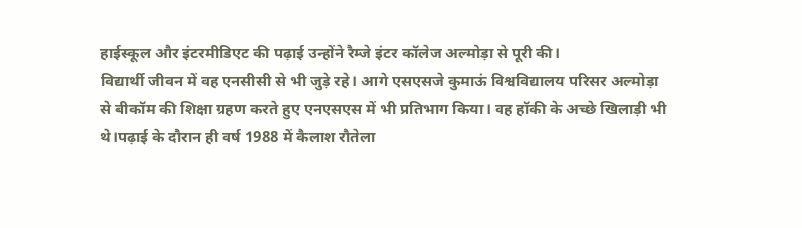हाईस्कूल और इंटरमीडिएट की पढ़ाई उन्होंने रैम्जे इंटर कॉलेज अल्मोड़ा से पूरी की।
विद्यार्थी जीवन में वह एनसीसी से भी जुड़े रहे। आगे एसएसजे कुमाऊं विश्वविद्यालय परिसर अल्मोड़ा से बीकॉम की शिक्षा ग्रहण करते हुए एनएसएस में भी प्रतिभाग किया। वह हॉकी के अच्छे खिलाड़ी भी थे।पढ़ाई के दौरान ही वर्ष 1988 में कैलाश रौतेला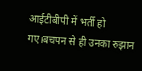आईटीबीपी में भर्ती हो गए।बचपन से ही उनका रुझान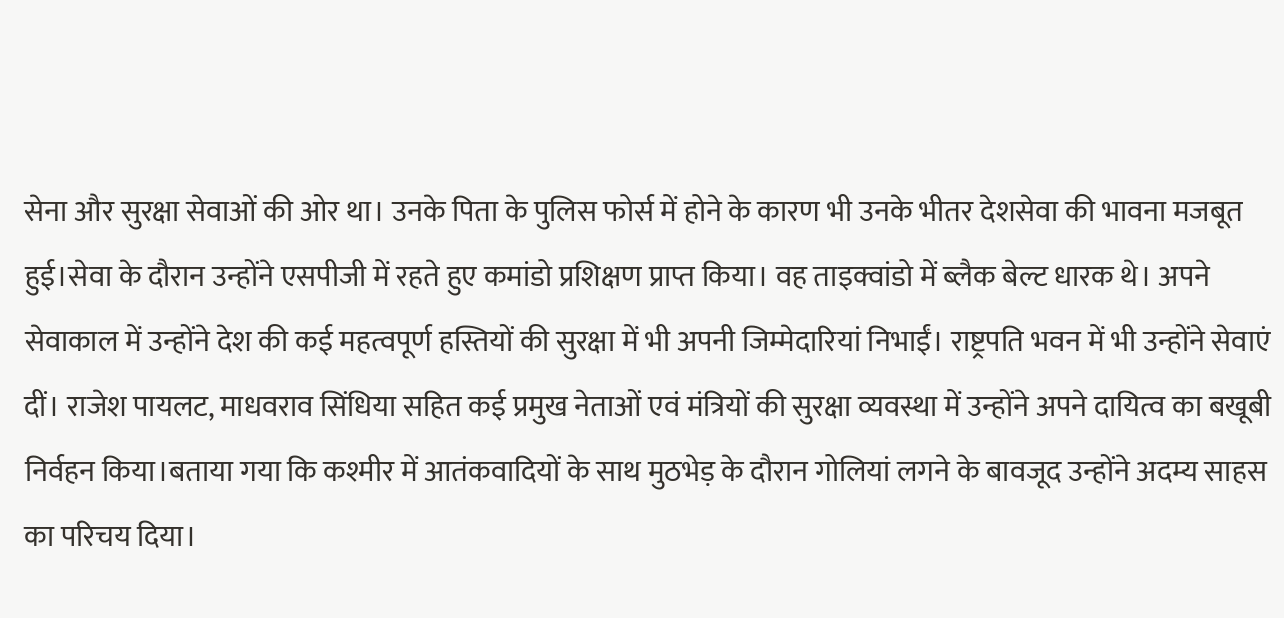सेना और सुरक्षा सेवाओं की ओर था। उनके पिता के पुलिस फोर्स में होने के कारण भी उनके भीतर देशसेवा की भावना मजबूत हुई।सेवा के दौरान उन्होंने एसपीजी में रहते हुए कमांडो प्रशिक्षण प्राप्त किया। वह ताइक्वांडो में ब्लैक बेल्ट धारक थे। अपने सेवाकाल में उन्होंने देश की कई महत्वपूर्ण हस्तियों की सुरक्षा में भी अपनी जिम्मेदारियां निभाईं। राष्ट्रपति भवन में भी उन्होंने सेवाएं दीं। राजेश पायलट, माधवराव सिंधिया सहित कई प्रमुख नेताओं एवं मंत्रियों की सुरक्षा व्यवस्था में उन्होंने अपने दायित्व का बखूबी निर्वहन किया।बताया गया कि कश्मीर में आतंकवादियों के साथ मुठभेड़ के दौरान गोलियां लगने के बावजूद उन्होंने अदम्य साहस का परिचय दिया।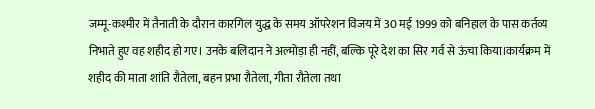जम्मू-कश्मीर में तैनाती के दौरान कारगिल युद्ध के समय ऑपरेशन विजय में 30 मई 1999 को बनिहाल के पास कर्तव्य निभाते हुए वह शहीद हो गए। उनके बलिदान ने अल्मोड़ा ही नहीं, बल्कि पूरे देश का सिर गर्व से ऊंचा किया।कार्यक्रम में शहीद की माता शांति रौतेला, बहन प्रभा रौतेला, गीता रौतेला तथा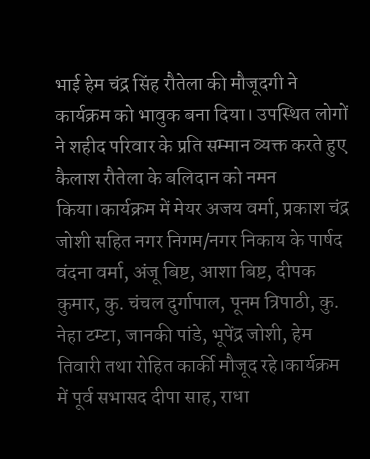भाई हेम चंद्र सिंह रौतेला की मौजूदगी ने कार्यक्रम को भावुक बना दिया। उपस्थित लोगों ने शहीद परिवार के प्रति सम्मान व्यक्त करते हुए कैलाश रौतेला के बलिदान को नमन किया।कार्यक्रम में मेयर अजय वर्मा, प्रकाश चंद्र जोशी सहित नगर निगम/नगर निकाय के पार्षद वंदना वर्मा, अंजू बिष्ट, आशा बिष्ट, दीपक कुमार, कु. चंचल दुर्गापाल, पूनम त्रिपाठी, कु. नेहा टम्टा, जानकी पांडे, भूपेंद्र जोशी, हेम तिवारी तथा रोहित कार्की मौजूद रहे।कार्यक्रम में पूर्व सभासद दीपा साह, राधा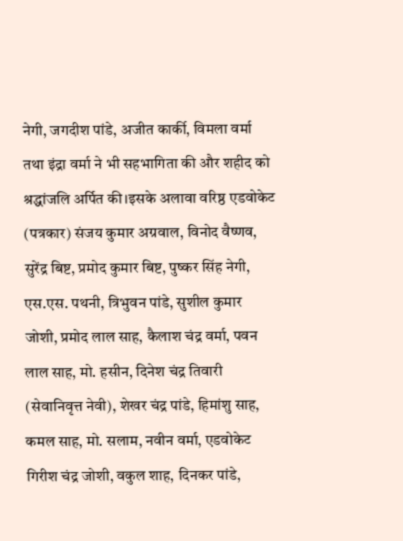नेगी, जगदीश पांडे, अजीत कार्की, विमला वर्मा तथा इंद्रा वर्मा ने भी सहभागिता की और शहीद को श्रद्धांजलि अर्पित की।इसके अलावा वरिष्ठ एडवोकेट (पत्रकार) संजय कुमार अग्रवाल, विनोद वैष्णव, सुरेंद्र बिष्ट, प्रमोद कुमार बिष्ट, पुष्कर सिंह नेगी, एस.एस. पथनी, त्रिभुवन पांडे, सुशील कुमार जोशी, प्रमोद लाल साह, कैलाश चंद्र वर्मा, पवन लाल साह, मो. हसीन, दिनेश चंद्र तिवारी (सेवानिवृत्त नेवी), शेखर चंद्र पांडे, हिमांशु साह, कमल साह, मो. सलाम, नवीन वर्मा, एडवोकेट गिरीश चंद्र जोशी, वकुल शाह, दिनकर पांडे,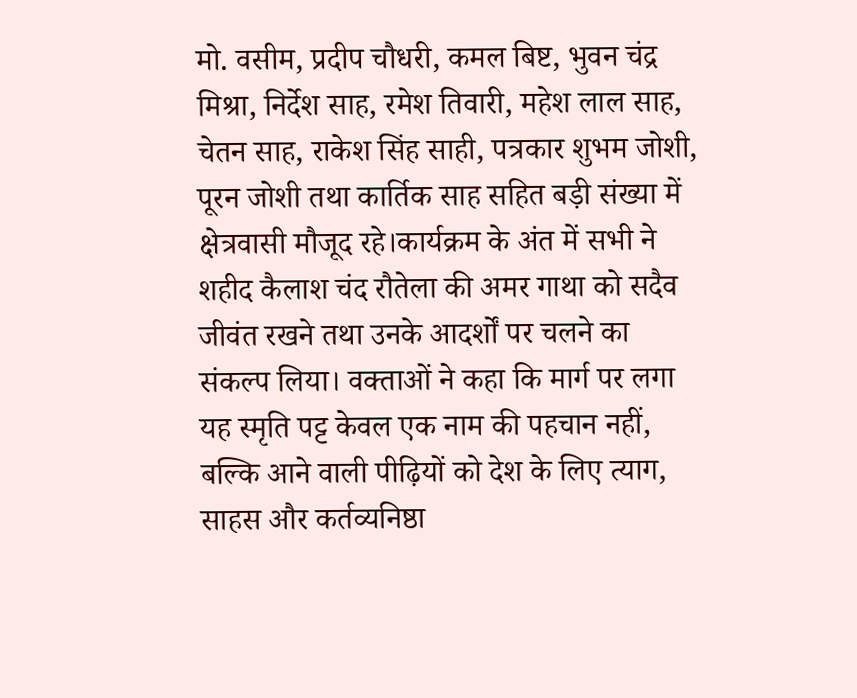मो. वसीम, प्रदीप चौधरी, कमल बिष्ट, भुवन चंद्र मिश्रा, निर्देश साह, रमेश तिवारी, महेश लाल साह, चेतन साह, राकेश सिंह साही, पत्रकार शुभम जोशी, पूरन जोशी तथा कार्तिक साह सहित बड़ी संख्या में क्षेत्रवासी मौजूद रहे।कार्यक्रम के अंत में सभी ने शहीद कैलाश चंद रौतेला की अमर गाथा को सदैव जीवंत रखने तथा उनके आदर्शों पर चलने का संकल्प लिया। वक्ताओं ने कहा कि मार्ग पर लगा यह स्मृति पट्ट केवल एक नाम की पहचान नहीं, बल्कि आने वाली पीढ़ियों को देश के लिए त्याग, साहस और कर्तव्यनिष्ठा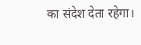का संदेश देता रहेगा।